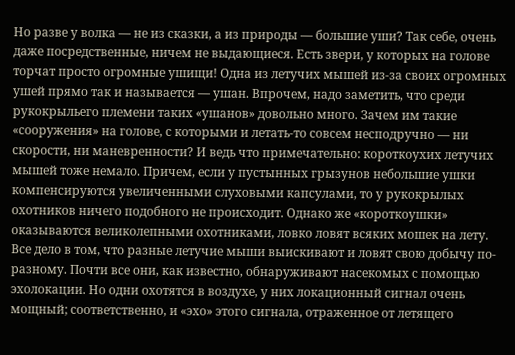Но разве у волка — не из сказки, а из природы — большие уши? Так себе, очень даже посредственные, ничем не выдающиеся. Есть звери, у которых на голове торчат просто огромные ушищи! Одна из летучих мышей из-за своих огромных ушей прямо так и называется — ушан. Впрочем, надо заметить, что среди рукокрыльего племени таких «ушанов» довольно много. Зачем им такие «сооружения» на голове, с которыми и летать-то совсем несподручно — ни скорости, ни маневренности? И ведь что примечательно: короткоухих летучих мышей тоже немало. Причем, если у пустынных грызунов небольшие ушки компенсируются увеличенными слуховыми капсулами, то у рукокрылых охотников ничего подобного не происходит. Однако же «короткоушки» оказываются великолепными охотниками, ловко ловят всяких мошек на лету.
Все дело в том, что разные летучие мыши выискивают и ловят свою добычу по-разному. Почти все они, как известно, обнаруживают насекомых с помощью эхолокации. Но одни охотятся в воздухе, у них локационный сигнал очень мощный; соответственно, и «эхо» этого сигнала, отраженное от летящего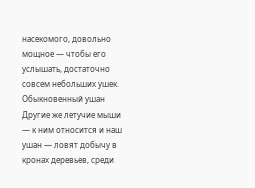насекомого, довольно мощное — чтобы его услышать, достаточно совсем небольших ушек.
Обыкновенный ушан
Другие же летучие мыши — к ним относится и наш ушан — ловят добычу в кронах деревьев, среди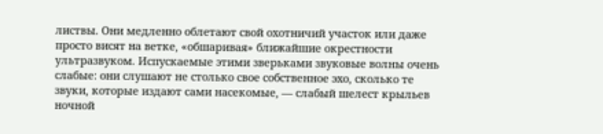листвы. Они медленно облетают свой охотничий участок или даже просто висят на ветке, «обшаривая» ближайшие окрестности ультразвуком. Испускаемые этими зверьками звуковые волны очень слабые: они слушают не столько свое собственное эхо, сколько те звуки, которые издают сами насекомые, — слабый шелест крыльев ночной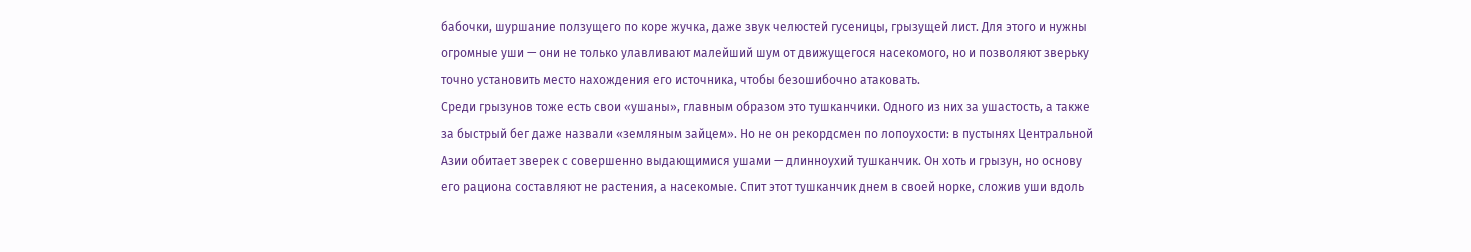бабочки, шуршание ползущего по коре жучка, даже звук челюстей гусеницы, грызущей лист. Для этого и нужны огромные уши — они не только улавливают малейший шум от движущегося насекомого, но и позволяют зверьку точно установить место нахождения его источника, чтобы безошибочно атаковать.
Среди грызунов тоже есть свои «ушаны», главным образом это тушканчики. Одного из них за ушастость, а также за быстрый бег даже назвали «земляным зайцем». Но не он рекордсмен по лопоухости: в пустынях Центральной Азии обитает зверек с совершенно выдающимися ушами — длинноухий тушканчик. Он хоть и грызун, но основу его рациона составляют не растения, а насекомые. Спит этот тушканчик днем в своей норке, сложив уши вдоль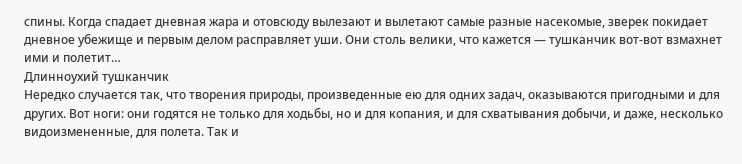спины. Когда спадает дневная жара и отовсюду вылезают и вылетают самые разные насекомые, зверек покидает дневное убежище и первым делом расправляет уши. Они столь велики, что кажется — тушканчик вот-вот взмахнет ими и полетит…
Длинноухий тушканчик
Нередко случается так, что творения природы, произведенные ею для одних задач, оказываются пригодными и для других. Вот ноги: они годятся не только для ходьбы, но и для копания, и для схватывания добычи, и даже, несколько видоизмененные, для полета. Так и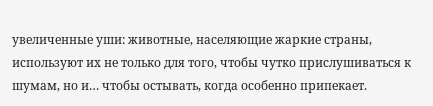увеличенные уши: животные, населяющие жаркие страны, используют их не только для того, чтобы чутко прислушиваться к шумам, но и… чтобы остывать, когда особенно припекает.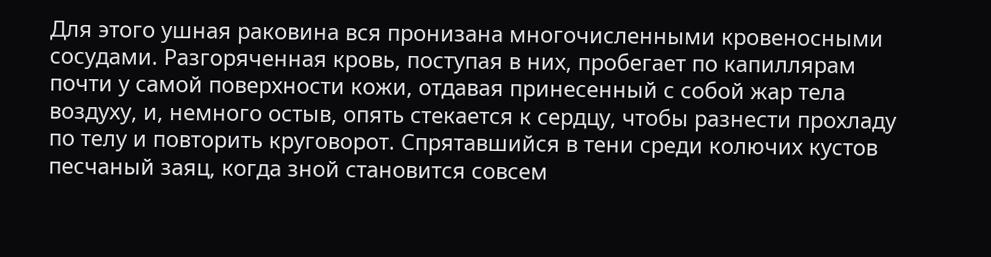Для этого ушная раковина вся пронизана многочисленными кровеносными сосудами. Разгоряченная кровь, поступая в них, пробегает по капиллярам почти у самой поверхности кожи, отдавая принесенный с собой жар тела воздуху, и, немного остыв, опять стекается к сердцу, чтобы разнести прохладу по телу и повторить круговорот. Спрятавшийся в тени среди колючих кустов песчаный заяц, когда зной становится совсем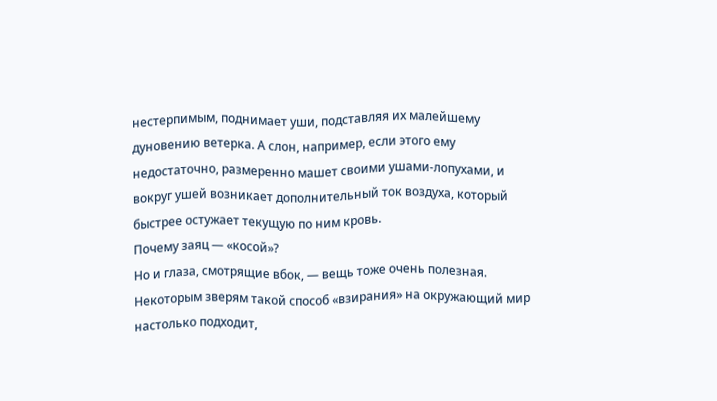нестерпимым, поднимает уши, подставляя их малейшему дуновению ветерка. А слон, например, если этого ему недостаточно, размеренно машет своими ушами-лопухами, и вокруг ушей возникает дополнительный ток воздуха, который быстрее остужает текущую по ним кровь.
Почему заяц — «косой»?
Но и глаза, смотрящие вбок, — вещь тоже очень полезная. Некоторым зверям такой способ «взирания» на окружающий мир настолько подходит,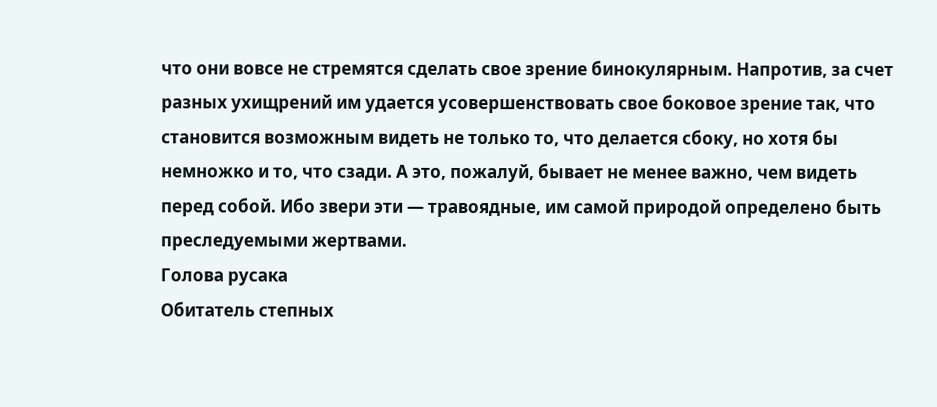что они вовсе не стремятся сделать свое зрение бинокулярным. Напротив, за счет разных ухищрений им удается усовершенствовать свое боковое зрение так, что становится возможным видеть не только то, что делается сбоку, но хотя бы немножко и то, что сзади. А это, пожалуй, бывает не менее важно, чем видеть перед собой. Ибо звери эти — травоядные, им самой природой определено быть преследуемыми жертвами.
Голова русака
Обитатель степных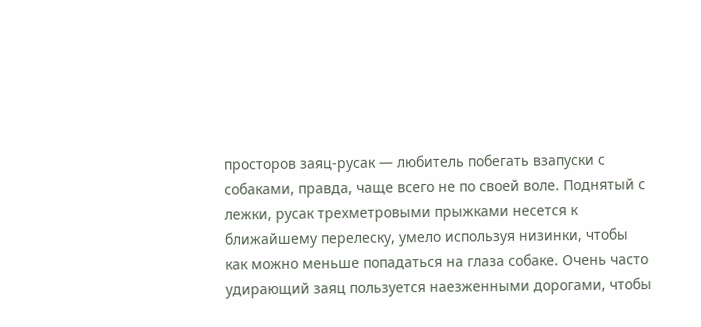просторов заяц-русак — любитель побегать взапуски с собаками, правда, чаще всего не по своей воле. Поднятый с лежки, русак трехметровыми прыжками несется к ближайшему перелеску, умело используя низинки, чтобы как можно меньше попадаться на глаза собаке. Очень часто удирающий заяц пользуется наезженными дорогами, чтобы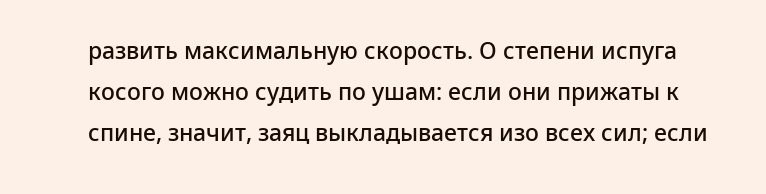развить максимальную скорость. О степени испуга косого можно судить по ушам: если они прижаты к спине, значит, заяц выкладывается изо всех сил; если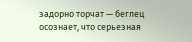задорно торчат — беглец осознает, что серьезная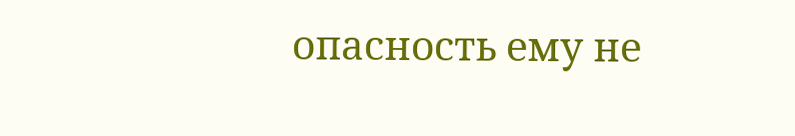опасность ему не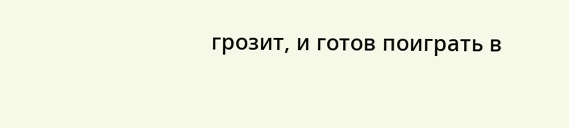грозит, и готов поиграть в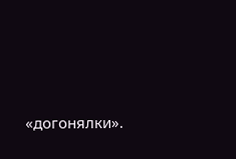«догонялки».